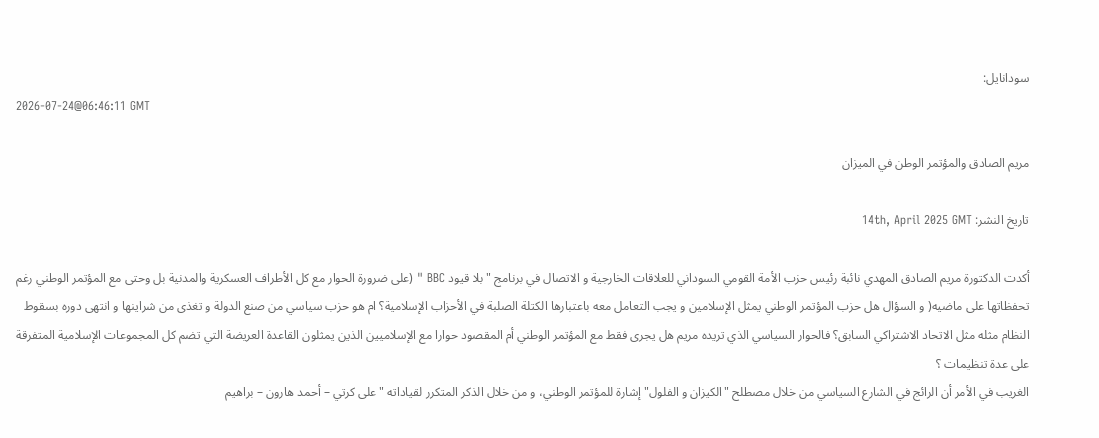سودانايل:
2026-07-24@06:46:11 GMT

مريم الصادق والمؤتمر الوطن في الميزان

تاريخ النشر: 14th, April 2025 GMT

أكدت الدكتورة مريم الصادق المهدي نائبة رئيس حزب الأمة القومي السوداني للعلاقات الخارجية و الاتصال في برنامج " بلا قيود BBC " (على ضرورة الحوار مع كل الأطراف العسكرية والمدنية بل وحتى مع المؤتمر الوطني رغم تحفظاتها على ماضيه( و السؤال هل حزب المؤتمر الوطني يمثل الإسلامين و يجب التعامل معه باعتبارها الكتلة الصلبة في الأحزاب الإسلامية؟ ام هو حزب سياسي من صنع الدولة و تغذى من شراينها و انتهى دوره بسقوط النظام مثله مثل الاتحاد الاشتراكي السابق؟ فالحوار السياسي الذي تريده مريم هل يجرى فقط مع المؤتمر الوطني أم المقصود حوارا مع الإسلاميين الذين يمثلون القاعدة العريضة التي تضم كل المجموعات الإسلامية المتفرقة على عدة تنظيمات ؟
الغريب في الأمر أن الرائج في الشارع السياسي من خلال مصطلح "الكيزان و الفلول" إشارة للمؤتمر الوطني، و من خلال الذكر المتكرر لقياداته " على كرتي – أحمد هارون – براهيم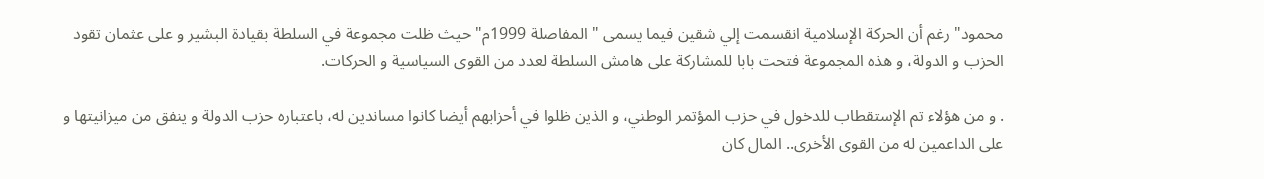محمود" رغم أن الحركة الإسلامية انقسمت إلي شقين فيما يسمى " المفاصلة 1999م" حيث ظلت مجموعة في السلطة بقيادة البشير و على عثمان تقود الحزب و الدولة، و هذه المجموعة فتحت بابا للمشاركة على هامش السلطة لعدد من القوى السياسية و الحركات.

. و من هؤلاء تم الإستقطاب للدخول في حزب المؤتمر الوطني، و الذين ظلوا في أحزابهم أيضا كانوا مساندين له، باعتباره حزب الدولة و ينفق من ميزانيتها و على الداعمين له من القوى الأخرى.. المال كان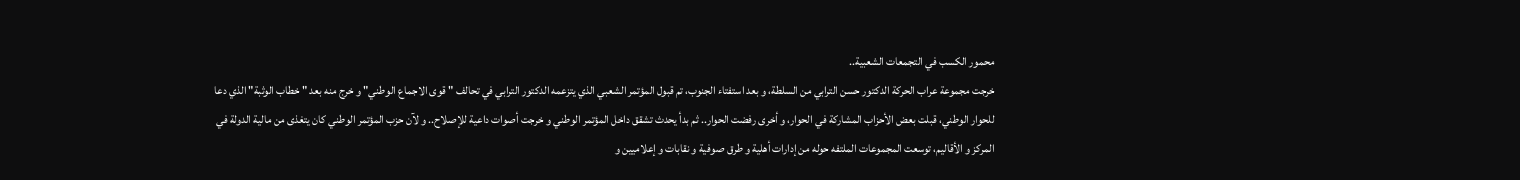محمور الكسب في التجمعات الشعبية..
خرجت مجموعة عراب الحركة الدكتور حسن الترابي من السلطة، و بعد استفتاء الجنوب، تم قبول المؤتمر الشعبي الذي يتزعمه الدكتور الترابي في تحالف " قوى الاجماع الوطني" و خرج منه بعد " خطاب الوثبة" الذي دعا للحوار الوطني، قبلت بعض الأحزاب المشاركة في الحوار، و أخرى رفضت الحوار.. ثم بدأ يحدث تشقق داخل المؤتمر الوطني و خرجت أصوات داعية للإصلاح.. و لآن حزب المؤتمر الوطني كان يتغذى من مالية الدولة في المركز و الأقاليم، توسعت المجموعات الملتفه حوله من إدارات أهلية و طرق صوفية و نقابات و إعلاميين و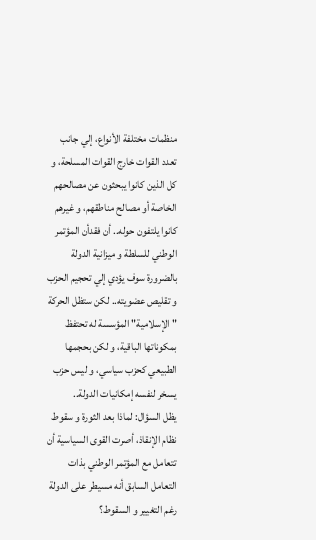منظمات مختلفة الأنواع، إلي جانب تعدد القوات خارج القوات المسلحة، و كل الذين كانوا يبحثون عن مصالحهم الخاصة أو مصالح مناطقهم، و غيرهم كانوا يلتفون حوله.. أن فقدأن المؤتمر الوطني للسلطة و ميزانية الدولة بالضرورة سوف يؤدي إلي تحجيم الحزب و تقليص عضويته.. لكن ستظل الحركة " الإسلامية" المؤسسة له تحتفظ بمكوناتها الباقية، و لكن بحجمها الطبيعي كحزب سياسي، و ليس حزب يسخر لنفسه إمكانيات الدولة..
يظل السؤال: لماذا بعد الثورة و سقوط نظام الإنقاذ، أصرت القوى السياسية أن تتعامل مع المؤتمر الوطني بذات التعامل السابق أنه مسيطر على الدولة رغم التغيير و السقوط؟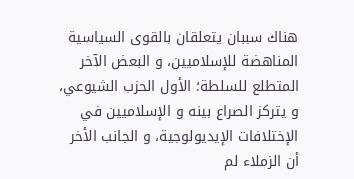هناك سببان يتعلقان بالقوى السياسية المناهضة للإسلاميين، و البعض الآخر المتطلع للسلطة؛ الأول الحزب الشيوعي، و يتركز الصراع بينه و الإسلاميين في الإختلافات الإيديولوجية، و الجانب الأخر أن الزملاء لم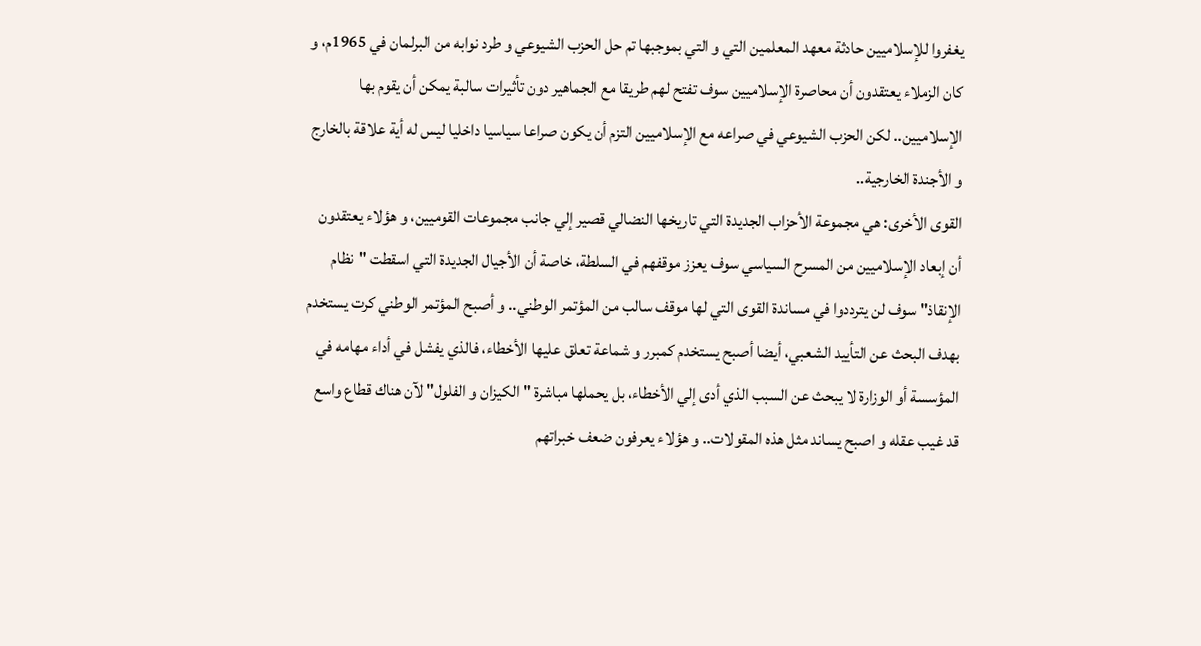يغفروا للإسلاميين حادثة معهد المعلمين التي و التي بموجبها تم حل الحزب الشيوعي و طرد نوابه من البرلمان في 1965م، و كان الزملاء يعتقدون أن محاصرة الإسلاميين سوف تفتح لهم طريقا مع الجماهير دون تأثيرات سالبة يمكن أن يقوم بها الإسلاميين.. لكن الحزب الشيوعي في صراعه مع الإسلاميين التزم أن يكون صراعا سياسيا داخليا ليس له أية علاقة بالخارج و الأجندة الخارجية..
القوى الأخرى: هي مجموعة الأحزاب الجديدة التي تاريخها النضالي قصير إلي جانب مجموعات القوميين، و هؤلاء يعتقدون أن إبعاد الإسلاميين من المسرح السياسي سوف يعزز موقفهم في السلطة، خاصة أن الأجيال الجديدة التي اسقطت "نظام الإنقاذ" سوف لن يترددوا في مساندة القوى التي لها موقف سالب من المؤتمر الوطني.. و أصبح المؤتمر الوطني كرت يستخدم بهدف البحث عن التأييد الشعبي، أيضا أصبح يستخدم كمبرر و شماعة تعلق عليها الأخطاء، فالذي يفشل في أداء مهامه في المؤسسة أو الوزارة لا يبحث عن السبب الذي أدى إلي الأخطاء، بل يحملها مباشرة " الكيزان و الفلول" لآن هناك قطاع واسع قد غيب عقله و اصبح يساند مثل هذه المقولات.. و هؤلاء يعرفون ضعف خبراتهم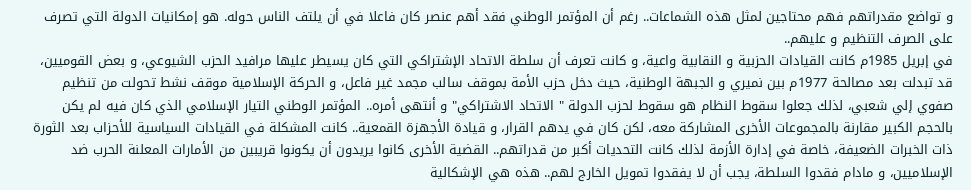و تواضع مقدراتهم فهم محتاجين لمثل هذه الشماعات.. رغم أن المؤتمر الوطني فقد أهم عنصر كان فاعلا في أن يلتف الناس حوله. هو إمكانيات الدولة التي تصرف على الصرف التنظيم و عليهم..
في إبريل 1985م كانت القيادات الحزبية و النقابية واعية، و كانت تعرف أن سلطة الاتحاد الإشتراكي التي كان يسيطر عليها مرافيد الحزب الشيوعي، و بعض القوميين، قد تبدلت بعد مصالحة 1977م بين نميري و الجبهة الوطنية، حيث دخل حزب الأمة بموقف سالب مجمد غير فاعل، و الحركة الإسلامية موقف نشط تحولت من تنظيم صفوي إلي شعبي، لذلك جعلوا سقوط النظام هو سقوط لحزب الدولة " الاتحاد الاشتراكي" و أنتهى أمره.. المؤتمر الوطني التيار الإسلامي الذي كان فيه لم يكن بالحجم الكبير مقارنة بالمجموعات الأخرى المشاركة معه، لكن كان في يدهم القرار، و قيادة الأجهزة القمعية.. كانت المشكلة في القيادات السياسية للأحزاب بعد الثورة ذات الخبرات الضعيفة، خاصة في إدارة الأزمة لذلك كانت التحديات أكبر من قدراتهم.. القضية الأخرى كانوا يريدون أن يكونوا قريبين من الأمارات المعلنة الحرب ضد الإسلاميين، و مادام فقدوا السلطة، يجب أن لا يفقدوا تمويل الخارج لهم.. هذه هي الإشكالية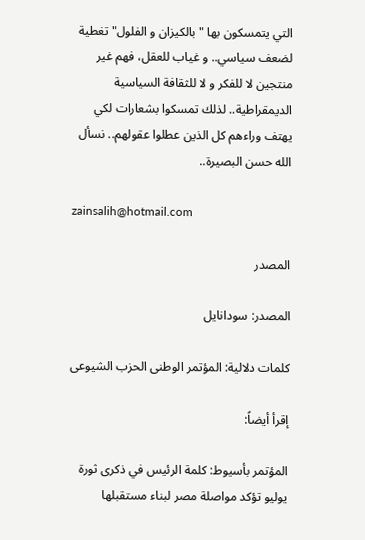التي يتمسكون بها " بالكيزان و الفلول" تغطية لضعف سياسي.. و غياب للعقل، فهم غير منتجين لا للفكر و لا للثقافة السياسية الديمقراطية.. لذلك تمسكوا بشعارات لكي يهتف وراءهم كل الذين عطلوا عقولهم.. نسأل الله حسن البصيرة..

zainsalih@hotmail.com

المصدر

المصدر: سودانايل

كلمات دلالية: المؤتمر الوطنی الحزب الشیوعی

إقرأ أيضاً:

المؤتمر بأسيوط: كلمة الرئيس في ذكرى ثورة يوليو تؤكد مواصلة مصر لبناء مستقبلها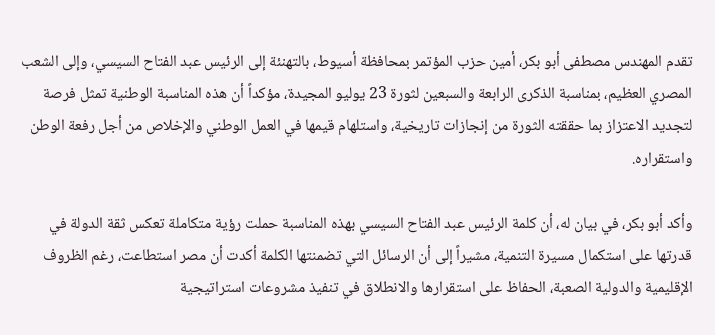تقدم المهندس مصطفى أبو بكر، أمين حزب المؤتمر بمحافظة أسيوط، بالتهنئة إلى الرئيس عبد الفتاح السيسي، وإلى الشعب المصري العظيم، بمناسبة الذكرى الرابعة والسبعين لثورة 23 يوليو المجيدة، مؤكداً أن هذه المناسبة الوطنية تمثل فرصة لتجديد الاعتزاز بما حققته الثورة من إنجازات تاريخية، واستلهام قيمها في العمل الوطني والإخلاص من أجل رفعة الوطن واستقراره.

وأكد أبو بكر، في بيان له، أن كلمة الرئيس عبد الفتاح السيسي بهذه المناسبة حملت رؤية متكاملة تعكس ثقة الدولة في قدرتها على استكمال مسيرة التنمية، مشيراً إلى أن الرسائل التي تضمنتها الكلمة أكدت أن مصر استطاعت، رغم الظروف الإقليمية والدولية الصعبة، الحفاظ على استقرارها والانطلاق في تنفيذ مشروعات استراتيجية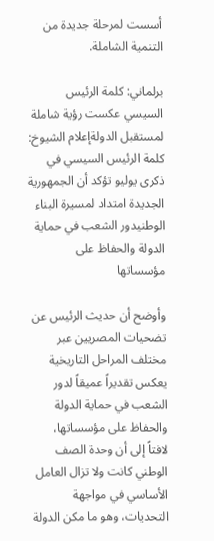أسست لمرحلة جديدة من التنمية الشاملة.

برلماني: كلمة الرئيس السيسي عكست رؤية شاملة لمستقبل الدولةإعلام الشيوخ: كلمة الرئيس السيسي في ذكرى يوليو تؤكد أن الجمهورية الجديدة امتداد لمسيرة البناء الوطنيدور الشعب في حماية الدولة والحفاظ على مؤسساتها

وأوضح أن حديث الرئيس عن تضحيات المصريين عبر مختلف المراحل التاريخية يعكس تقديراً عميقاً لدور الشعب في حماية الدولة والحفاظ على مؤسساتها، لافتاً إلى أن وحدة الصف الوطني كانت ولا تزال العامل الأساسي في مواجهة التحديات، وهو ما مكن الدولة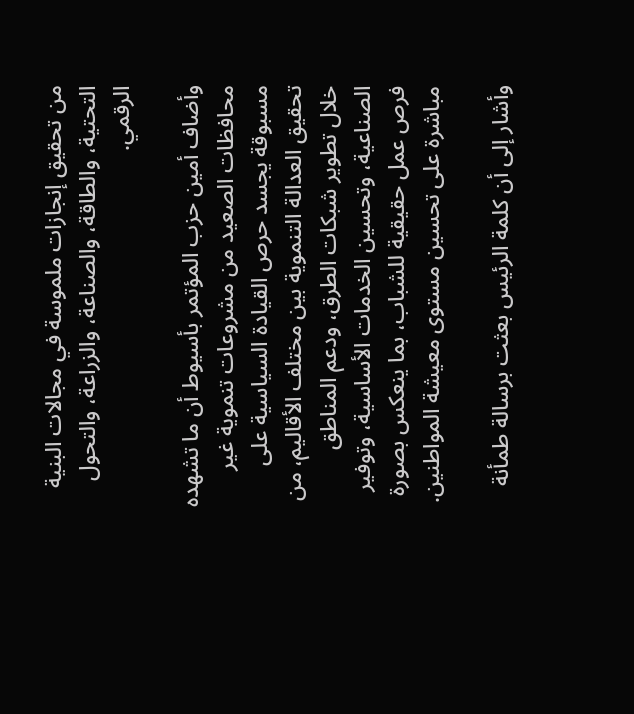من تحقيق إنجازات ملموسة في مجالات البنية التحتية، والطاقة، والصناعة، والزراعة، والتحول الرقمي.

وأضاف أمين حزب المؤتمر بأسيوط أن ما تشهده محافظات الصعيد من مشروعات تنموية غير مسبوقة يجسد حرص القيادة السياسية على تحقيق العدالة التنموية بين مختلف الأقاليم، من خلال تطوير شبكات الطرق، ودعم المناطق الصناعية، وتحسين الخدمات الأساسية، وتوفير فرص عمل حقيقية للشباب، بما ينعكس بصورة مباشرة على تحسين مستوى معيشة المواطنين.

وأشار إلى أن كلمة الرئيس بعثت برسالة طمأنة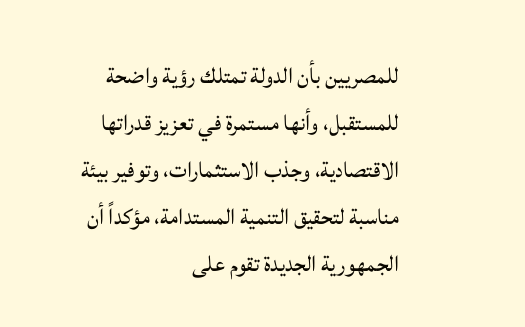للمصريين بأن الدولة تمتلك رؤية واضحة للمستقبل، وأنها مستمرة في تعزيز قدراتها الاقتصادية، وجذب الاستثمارات، وتوفير بيئة مناسبة لتحقيق التنمية المستدامة، مؤكداً أن الجمهورية الجديدة تقوم على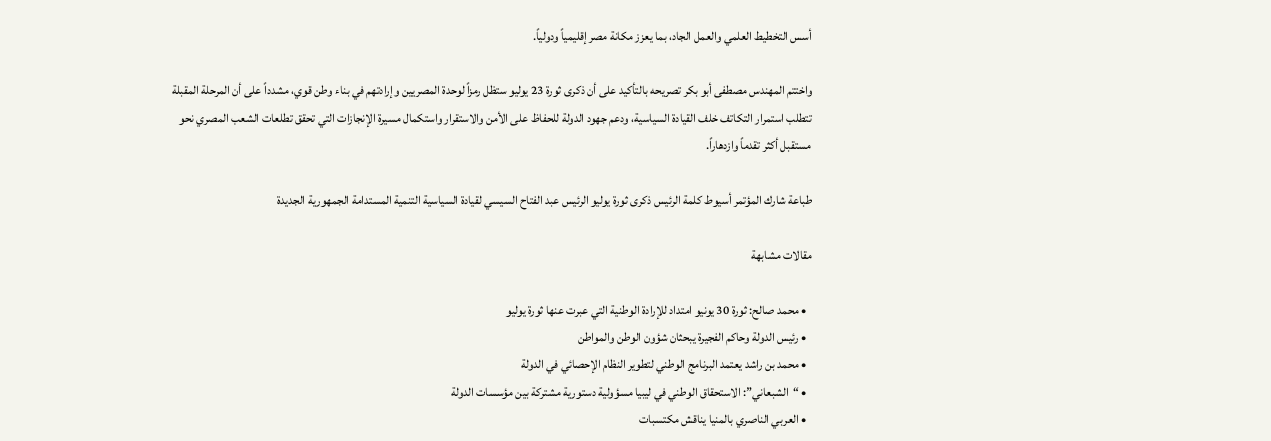أسس التخطيط العلمي والعمل الجاد، بما يعزز مكانة مصر إقليمياً ودولياً.

واختتم المهندس مصطفى أبو بكر تصريحه بالتأكيد على أن ذكرى ثورة 23 يوليو ستظل رمزاً لوحدة المصريين وإرادتهم في بناء وطن قوي، مشدداً على أن المرحلة المقبلة تتطلب استمرار التكاتف خلف القيادة السياسية، ودعم جهود الدولة للحفاظ على الأمن والاستقرار واستكمال مسيرة الإنجازات التي تحقق تطلعات الشعب المصري نحو مستقبل أكثر تقدماً وازدهاراً.

طباعة شارك المؤتمر أسيوط كلمة الرئيس ذكرى ثورة يوليو الرئيس عبد الفتاح السيسي لقيادة السياسية التنمية المستدامة الجمهورية الجديدة

مقالات مشابهة

  • محمد صالح: ثورة 30 يونيو امتداد للإرادة الوطنية التي عبرت عنها ثورة يوليو
  • رئيس الدولة وحاكم الفجيرة يبحثان شؤون الوطن والمواطن
  • محمد بن راشد يعتمد البرنامج الوطني لتطوير النظام الإحصائي في الدولة
  • “الشبعاني”: الاستحقاق الوطني في ليبيا مسؤولية دستورية مشتركة بين مؤسسات الدولة
  • العربي الناصري بالمنيا يناقش مكتسبات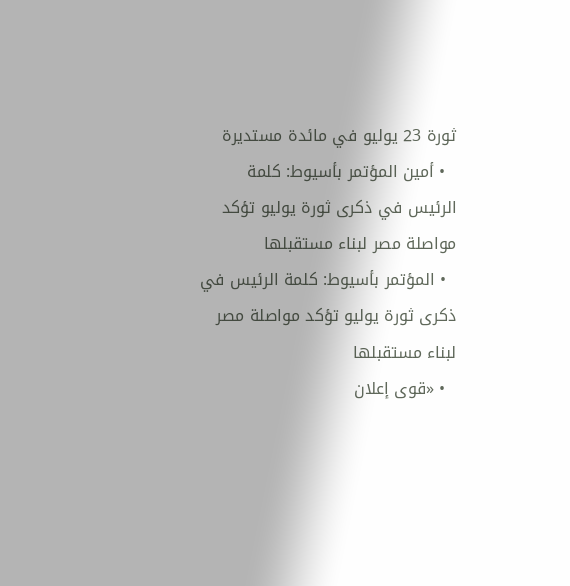ثورة 23 يوليو في مائدة مستديرة
  • أمين المؤتمر بأسيوط: كلمة الرئيس في ذكرى ثورة يوليو تؤكد مواصلة مصر لبناء مستقبلها
  • المؤتمر بأسيوط: كلمة الرئيس في ذكرى ثورة يوليو تؤكد مواصلة مصر لبناء مستقبلها
  • «قوى إعلان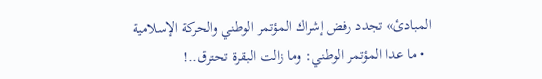المبادئ» تجدد رفض إشراك المؤتمر الوطني والحركة الإسلامية
  • ما عدا المؤتمر الوطني: وما زالت البقرة تحترق..!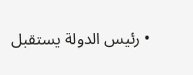• رئيس الدولة يستقبل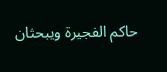حاكم الفجيرة ويبحثان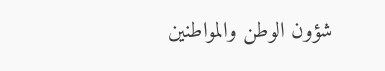شؤون الوطن والمواطنين